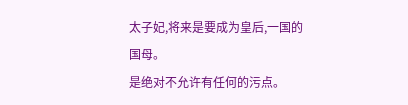太子妃,将来是要成为皇后,一国的国母。
是绝对不允许有任何的污点。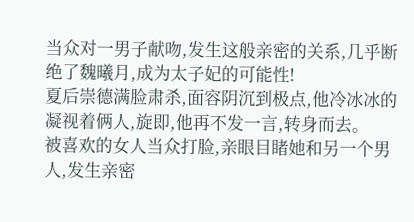当众对一男子献吻,发生这般亲密的关系,几乎断绝了魏曦月,成为太子妃的可能性!
夏后崇德满脸肃杀,面容阴沉到极点,他冷冰冰的凝视着俩人,旋即,他再不发一言,转身而去。
被喜欢的女人当众打脸,亲眼目睹她和另一个男人,发生亲密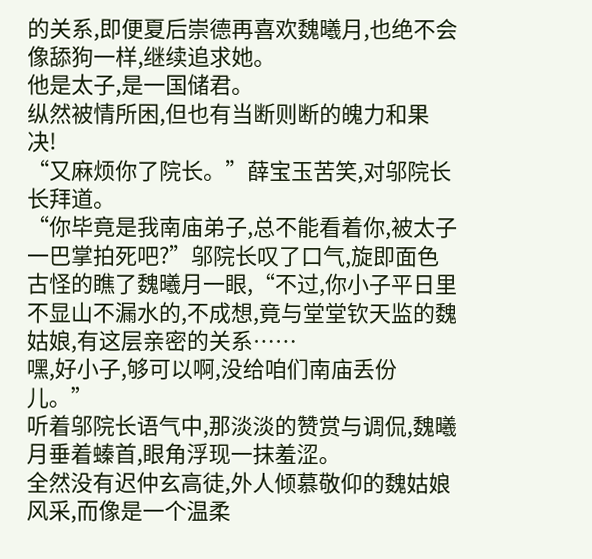的关系,即便夏后崇德再喜欢魏曦月,也绝不会像舔狗一样,继续追求她。
他是太子,是一国储君。
纵然被情所困,但也有当断则断的魄力和果决!
“又麻烦你了院长。”薛宝玉苦笑,对邬院长长拜道。
“你毕竟是我南庙弟子,总不能看着你,被太子一巴掌拍死吧?”邬院长叹了口气,旋即面色古怪的瞧了魏曦月一眼,“不过,你小子平日里不显山不漏水的,不成想,竟与堂堂钦天监的魏姑娘,有这层亲密的关系……
嘿,好小子,够可以啊,没给咱们南庙丢份儿。”
听着邬院长语气中,那淡淡的赞赏与调侃,魏曦月垂着螓首,眼角浮现一抹羞涩。
全然没有迟仲玄高徒,外人倾慕敬仰的魏姑娘风采,而像是一个温柔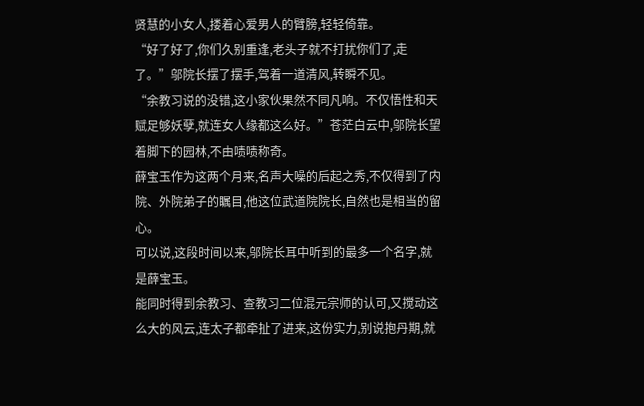贤慧的小女人,搂着心爱男人的臂膀,轻轻倚靠。
“好了好了,你们久别重逢,老头子就不打扰你们了,走了。”邬院长摆了摆手,驾着一道清风,转瞬不见。
“余教习说的没错,这小家伙果然不同凡响。不仅悟性和天赋足够妖孽,就连女人缘都这么好。”苍茫白云中,邬院长望着脚下的园林,不由啧啧称奇。
薛宝玉作为这两个月来,名声大噪的后起之秀,不仅得到了内院、外院弟子的瞩目,他这位武道院院长,自然也是相当的留心。
可以说,这段时间以来,邬院长耳中听到的最多一个名字,就是薛宝玉。
能同时得到余教习、查教习二位混元宗师的认可,又搅动这么大的风云,连太子都牵扯了进来,这份实力,别说抱丹期,就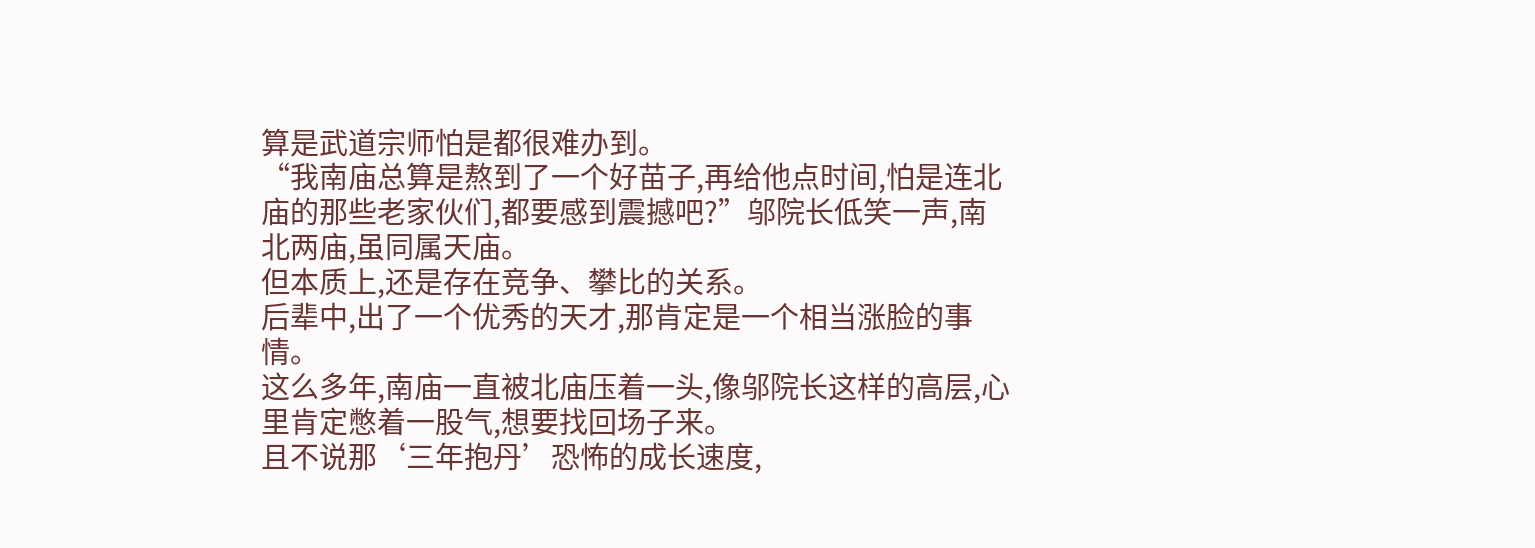算是武道宗师怕是都很难办到。
“我南庙总算是熬到了一个好苗子,再给他点时间,怕是连北庙的那些老家伙们,都要感到震撼吧?”邬院长低笑一声,南北两庙,虽同属天庙。
但本质上,还是存在竞争、攀比的关系。
后辈中,出了一个优秀的天才,那肯定是一个相当涨脸的事情。
这么多年,南庙一直被北庙压着一头,像邬院长这样的高层,心里肯定憋着一股气,想要找回场子来。
且不说那‘三年抱丹’恐怖的成长速度,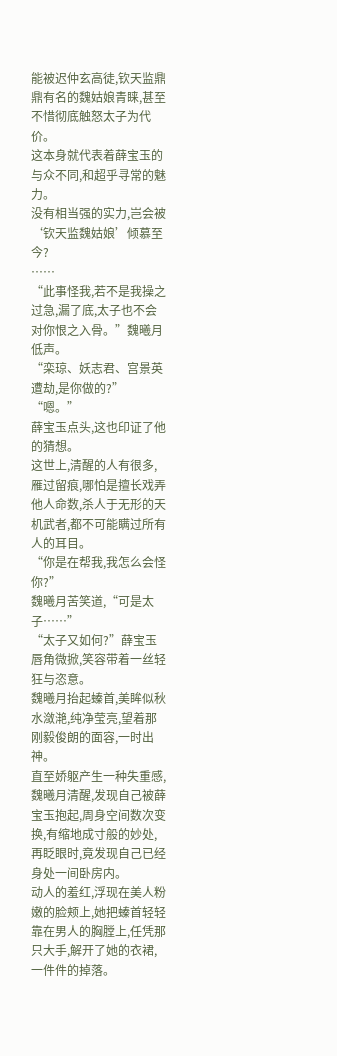能被迟仲玄高徒,钦天监鼎鼎有名的魏姑娘青睐,甚至不惜彻底触怒太子为代价。
这本身就代表着薛宝玉的与众不同,和超乎寻常的魅力。
没有相当强的实力,岂会被‘钦天监魏姑娘’倾慕至今?
……
“此事怪我,若不是我操之过急,漏了底,太子也不会对你恨之入骨。”魏曦月低声。
“栾琼、妖志君、宫景英遭劫,是你做的?”
“嗯。”
薛宝玉点头,这也印证了他的猜想。
这世上,清醒的人有很多,雁过留痕,哪怕是擅长戏弄他人命数,杀人于无形的天机武者,都不可能瞒过所有人的耳目。
“你是在帮我,我怎么会怪你?”
魏曦月苦笑道,“可是太子……”
“太子又如何?”薛宝玉唇角微掀,笑容带着一丝轻狂与恣意。
魏曦月抬起螓首,美眸似秋水潋滟,纯净莹亮,望着那刚毅俊朗的面容,一时出神。
直至娇躯产生一种失重感,魏曦月清醒,发现自己被薛宝玉抱起,周身空间数次变换,有缩地成寸般的妙处,再眨眼时,竟发现自己已经身处一间卧房内。
动人的羞红,浮现在美人粉嫩的脸颊上,她把螓首轻轻靠在男人的胸膛上,任凭那只大手,解开了她的衣裙,一件件的掉落。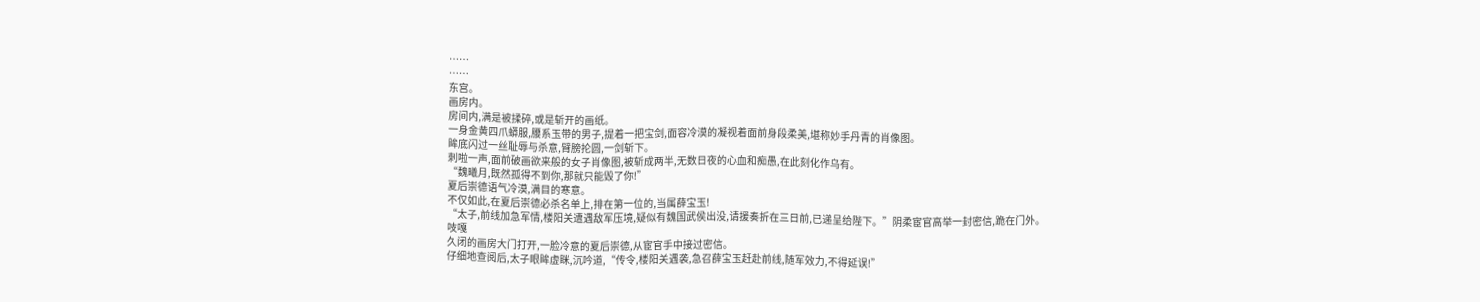……
……
东宫。
画房内。
房间内,满是被揉碎,或是斩开的画纸。
一身金黄四爪蟒服,腰系玉带的男子,提着一把宝剑,面容冷漠的凝视着面前身段柔美,堪称妙手丹青的肖像图。
眸底闪过一丝耻辱与杀意,臂膀抡圆,一剑斩下。
刺啦一声,面前破画欲来般的女子肖像图,被斩成两半,无数日夜的心血和痴愚,在此刻化作乌有。
“魏曦月,既然孤得不到你,那就只能毁了你!”
夏后崇德语气冷漠,满目的寒意。
不仅如此,在夏后崇德必杀名单上,排在第一位的,当属薛宝玉!
“太子,前线加急军情,楼阳关遭遇敌军压境,疑似有魏国武侯出没,请援奏折在三日前,已递呈给陛下。”阴柔宦官高举一封密信,跪在门外。
吱嘎
久闭的画房大门打开,一脸冷意的夏后崇德,从宦官手中接过密信。
仔细地查阅后,太子眼眸虚眯,沉吟道,“传令,楼阳关遇袭,急召薛宝玉赶赴前线,随军效力,不得延误!”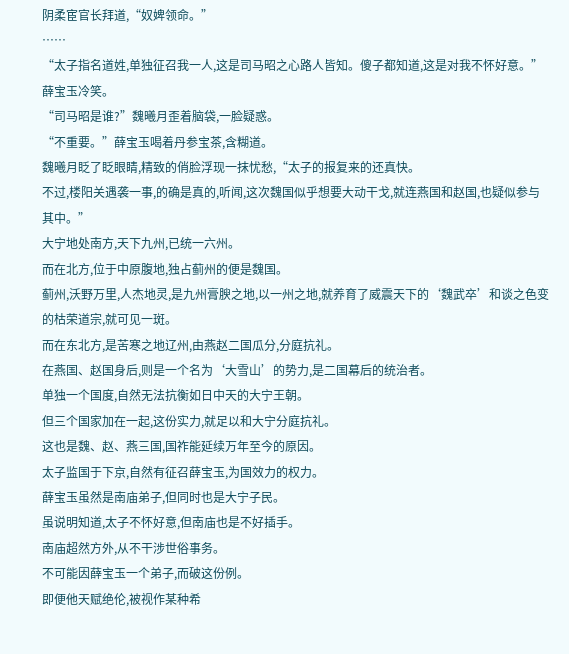阴柔宦官长拜道,“奴婢领命。”
……
“太子指名道姓,单独征召我一人,这是司马昭之心路人皆知。傻子都知道,这是对我不怀好意。”薛宝玉冷笑。
“司马昭是谁?”魏曦月歪着脑袋,一脸疑惑。
“不重要。”薛宝玉喝着丹参宝茶,含糊道。
魏曦月眨了眨眼睛,精致的俏脸浮现一抹忧愁,“太子的报复来的还真快。
不过,楼阳关遇袭一事,的确是真的,听闻,这次魏国似乎想要大动干戈,就连燕国和赵国,也疑似参与其中。”
大宁地处南方,天下九州,已统一六州。
而在北方,位于中原腹地,独占蓟州的便是魏国。
蓟州,沃野万里,人杰地灵,是九州膏腴之地,以一州之地,就养育了威震天下的‘魏武卒’和谈之色变的枯荣道宗,就可见一斑。
而在东北方,是苦寒之地辽州,由燕赵二国瓜分,分庭抗礼。
在燕国、赵国身后,则是一个名为‘大雪山’的势力,是二国幕后的统治者。
单独一个国度,自然无法抗衡如日中天的大宁王朝。
但三个国家加在一起,这份实力,就足以和大宁分庭抗礼。
这也是魏、赵、燕三国,国祚能延续万年至今的原因。
太子监国于下京,自然有征召薛宝玉,为国效力的权力。
薛宝玉虽然是南庙弟子,但同时也是大宁子民。
虽说明知道,太子不怀好意,但南庙也是不好插手。
南庙超然方外,从不干涉世俗事务。
不可能因薛宝玉一个弟子,而破这份例。
即便他天赋绝伦,被视作某种希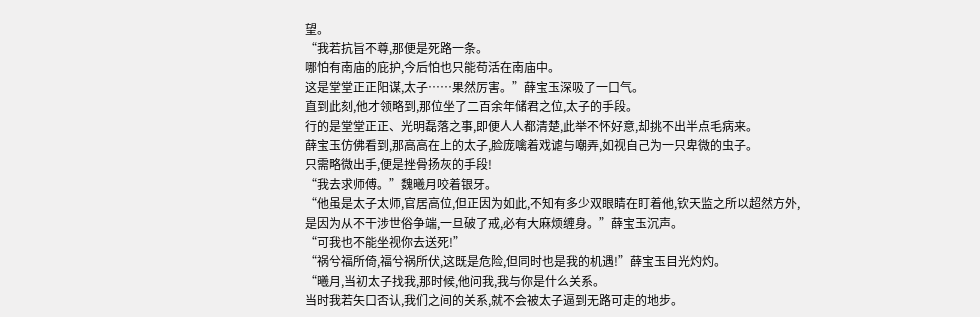望。
“我若抗旨不尊,那便是死路一条。
哪怕有南庙的庇护,今后怕也只能苟活在南庙中。
这是堂堂正正阳谋,太子……果然厉害。”薛宝玉深吸了一口气。
直到此刻,他才领略到,那位坐了二百余年储君之位,太子的手段。
行的是堂堂正正、光明磊落之事,即便人人都清楚,此举不怀好意,却挑不出半点毛病来。
薛宝玉仿佛看到,那高高在上的太子,脸庞噙着戏谑与嘲弄,如视自己为一只卑微的虫子。
只需略微出手,便是挫骨扬灰的手段!
“我去求师傅。”魏曦月咬着银牙。
“他虽是太子太师,官居高位,但正因为如此,不知有多少双眼睛在盯着他,钦天监之所以超然方外,是因为从不干涉世俗争端,一旦破了戒,必有大麻烦缠身。”薛宝玉沉声。
“可我也不能坐视你去送死!”
“祸兮福所倚,福兮祸所伏,这既是危险,但同时也是我的机遇!”薛宝玉目光灼灼。
“曦月,当初太子找我,那时候,他问我,我与你是什么关系。
当时我若矢口否认,我们之间的关系,就不会被太子逼到无路可走的地步。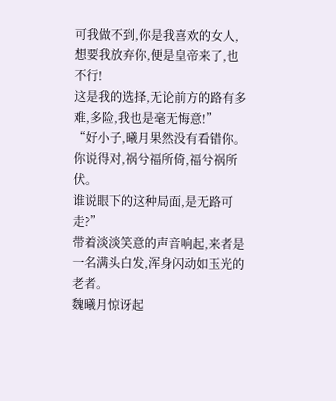可我做不到,你是我喜欢的女人,想要我放弃你,便是皇帝来了,也不行!
这是我的选择,无论前方的路有多难,多险,我也是毫无悔意!”
“好小子,曦月果然没有看错你。
你说得对,祸兮福所倚,福兮祸所伏。
谁说眼下的这种局面,是无路可走?”
带着淡淡笑意的声音响起,来者是一名满头白发,浑身闪动如玉光的老者。
魏曦月惊讶起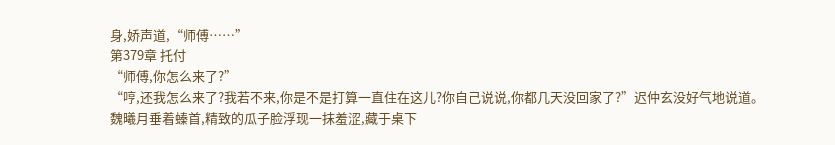身,娇声道,“师傅……”
第379章 托付
“师傅,你怎么来了?”
“哼,还我怎么来了?我若不来,你是不是打算一直住在这儿?你自己说说,你都几天没回家了?”迟仲玄没好气地说道。
魏曦月垂着螓首,精致的瓜子脸浮现一抹羞涩,藏于桌下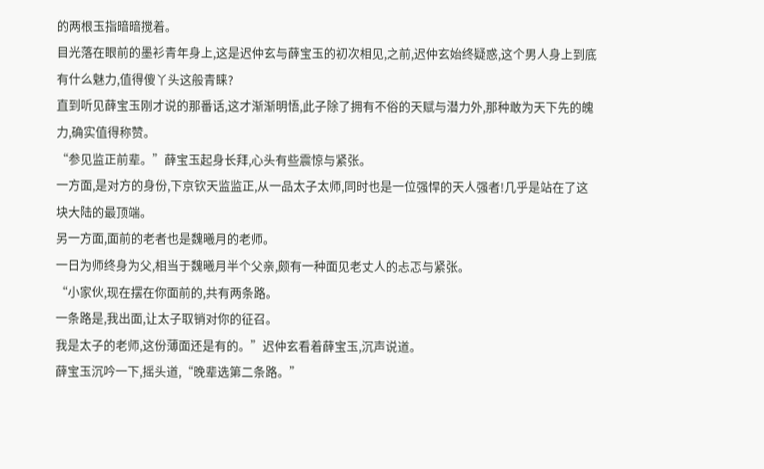的两根玉指暗暗搅着。
目光落在眼前的墨衫青年身上,这是迟仲玄与薛宝玉的初次相见,之前,迟仲玄始终疑惑,这个男人身上到底有什么魅力,值得傻丫头这般青睐?
直到听见薛宝玉刚才说的那番话,这才渐渐明悟,此子除了拥有不俗的天赋与潜力外,那种敢为天下先的魄力,确实值得称赞。
“参见监正前辈。”薛宝玉起身长拜,心头有些震惊与紧张。
一方面,是对方的身份,下京钦天监监正,从一品太子太师,同时也是一位强悍的天人强者!几乎是站在了这块大陆的最顶端。
另一方面,面前的老者也是魏曦月的老师。
一日为师终身为父,相当于魏曦月半个父亲,颇有一种面见老丈人的忐忑与紧张。
“小家伙,现在摆在你面前的,共有两条路。
一条路是,我出面,让太子取销对你的征召。
我是太子的老师,这份薄面还是有的。”迟仲玄看着薛宝玉,沉声说道。
薛宝玉沉吟一下,摇头道,“晚辈选第二条路。”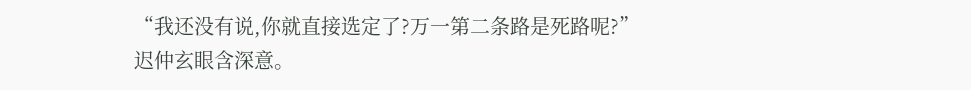“我还没有说,你就直接选定了?万一第二条路是死路呢?”迟仲玄眼含深意。